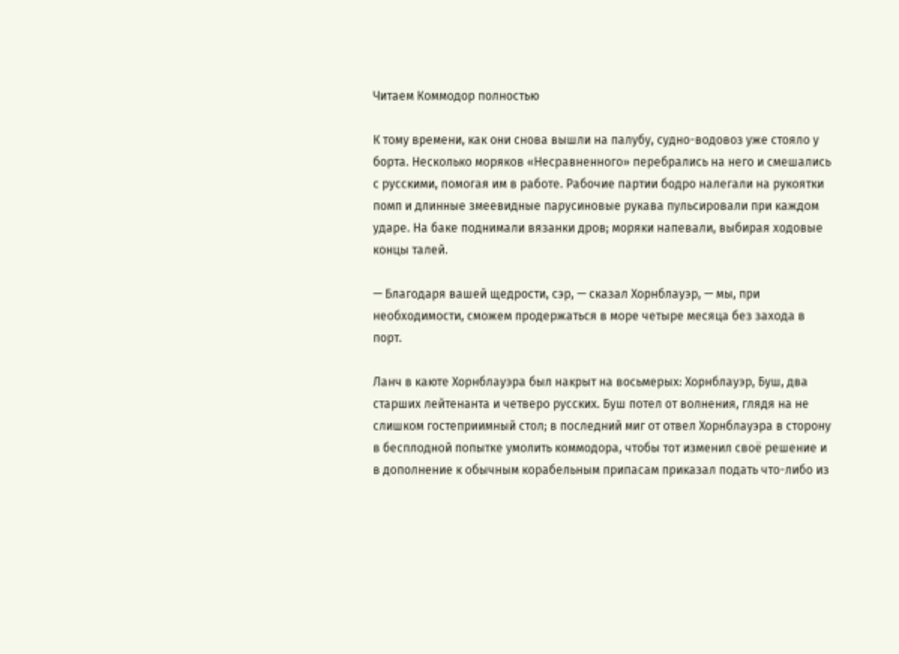Читаем Коммодор полностью

К тому времени, как они снова вышли на палубу, судно-водовоз уже стояло у борта. Несколько моряков «Несравненного» перебрались на него и смешались с русскими, помогая им в работе. Рабочие партии бодро налегали на рукоятки помп и длинные змеевидные парусиновые рукава пульсировали при каждом ударе. На баке поднимали вязанки дров; моряки напевали, выбирая ходовые концы талей.

— Благодаря вашей щедрости, сэр, — сказал Хорнблауэр, — мы, при необходимости, сможем продержаться в море четыре месяца без захода в порт.

Ланч в каюте Хорнблауэра был накрыт на восьмерых: Хорнблауэр, Буш, два старших лейтенанта и четверо русских. Буш потел от волнения, глядя на не слишком гостеприимный стол; в последний миг от отвел Хорнблауэра в сторону в бесплодной попытке умолить коммодора, чтобы тот изменил своё решение и в дополнение к обычным корабельным припасам приказал подать что-либо из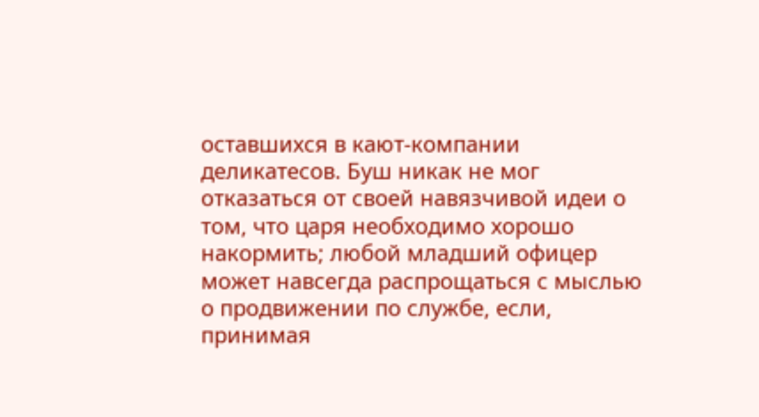оставшихся в кают-компании деликатесов. Буш никак не мог отказаться от своей навязчивой идеи о том, что царя необходимо хорошо накормить; любой младший офицер может навсегда распрощаться с мыслью о продвижении по службе, если, принимая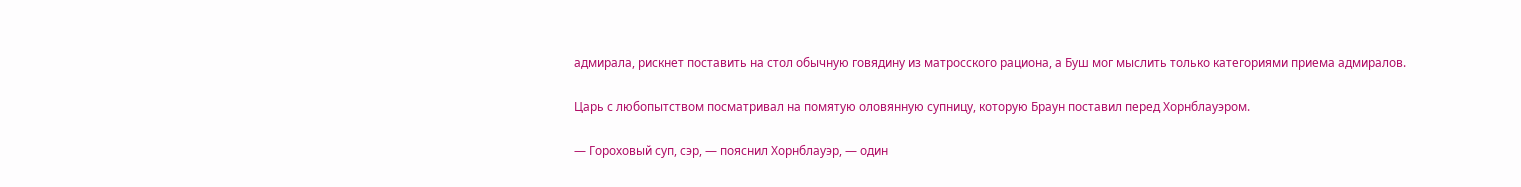адмирала, рискнет поставить на стол обычную говядину из матросского рациона, а Буш мог мыслить только категориями приема адмиралов.

Царь с любопытством посматривал на помятую оловянную супницу, которую Браун поставил перед Хорнблауэром.

— Гороховый суп, сэр, — пояснил Хорнблауэр, — один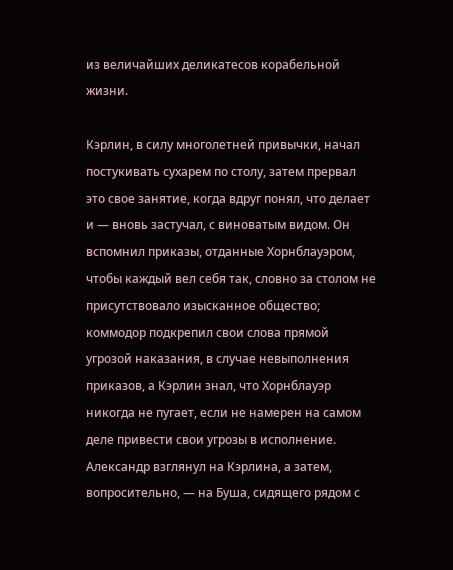из величайших деликатесов корабельной жизни.

Кэрлин, в силу многолетней привычки, начал постукивать сухарем по столу, затем прервал это свое занятие, когда вдруг понял, что делает и — вновь застучал, с виноватым видом. Он вспомнил приказы, отданные Хорнблауэром, чтобы каждый вел себя так, словно за столом не присутствовало изысканное общество; коммодор подкрепил свои слова прямой угрозой наказания, в случае невыполнения приказов, а Кэрлин знал, что Хорнблауэр никогда не пугает, если не намерен на самом деле привести свои угрозы в исполнение. Александр взглянул на Кэрлина, а затем, вопросительно, — на Буша, сидящего рядом с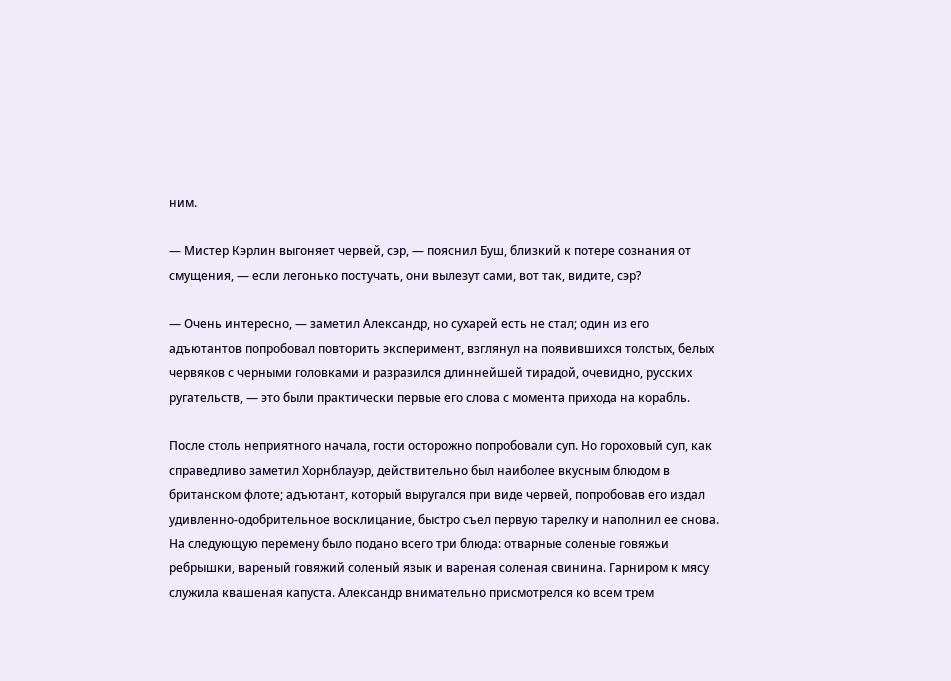ним.

— Мистер Кэрлин выгоняет червей, сэр, — пояснил Буш, близкий к потере сознания от смущения, — если легонько постучать, они вылезут сами, вот так, видите, сэр?

— Очень интересно, — заметил Александр, но сухарей есть не стал; один из его адъютантов попробовал повторить эксперимент, взглянул на появившихся толстых, белых червяков с черными головками и разразился длиннейшей тирадой, очевидно, русских ругательств, — это были практически первые его слова с момента прихода на корабль.

После столь неприятного начала, гости осторожно попробовали суп. Но гороховый суп, как справедливо заметил Хорнблауэр, действительно был наиболее вкусным блюдом в британском флоте; адъютант, который выругался при виде червей, попробовав его издал удивленно-одобрительное восклицание, быстро съел первую тарелку и наполнил ее снова. На следующую перемену было подано всего три блюда: отварные соленые говяжьи ребрышки, вареный говяжий соленый язык и вареная соленая свинина. Гарниром к мясу служила квашеная капуста. Александр внимательно присмотрелся ко всем трем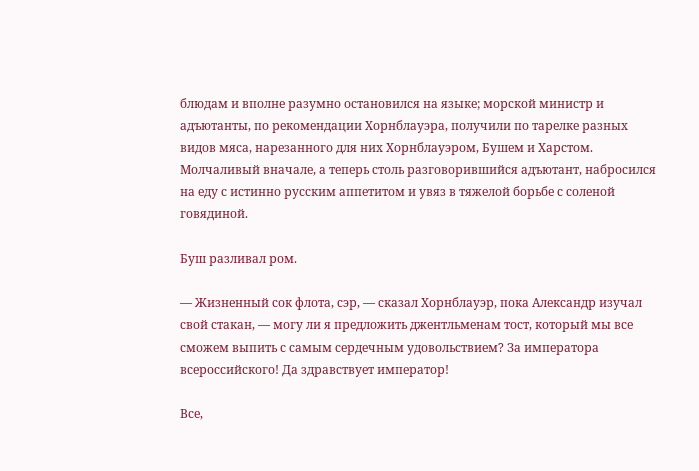блюдам и вполне разумно остановился на языке; морской министр и адъютанты, по рекомендации Хорнблауэра, получили по тарелке разных видов мяса, нарезанного для них Хорнблауэром, Бушем и Харстом. Молчаливый вначале, а теперь столь разговорившийся адъютант, набросился на еду с истинно русским аппетитом и увяз в тяжелой борьбе с соленой говядиной.

Буш разливал ром.

— Жизненный сок флота, сэр, — сказал Хорнблауэр, пока Александр изучал свой стакан, — могу ли я предложить джентльменам тост, который мы все сможем выпить с самым сердечным удовольствием? За императора всероссийского! Да здравствует император!

Все,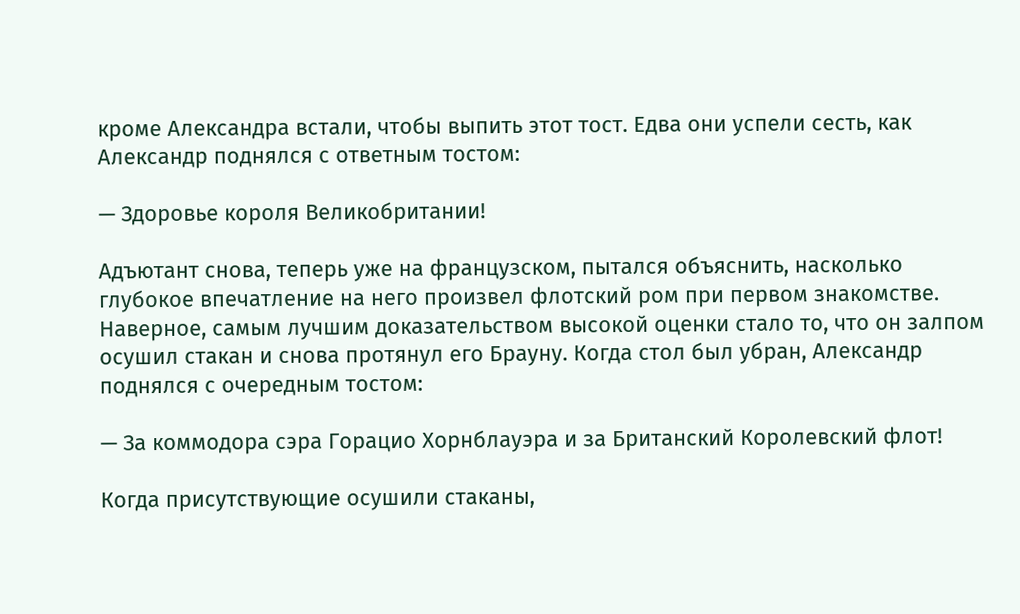кроме Александра встали, чтобы выпить этот тост. Едва они успели сесть, как Александр поднялся с ответным тостом:

— Здоровье короля Великобритании!

Адъютант снова, теперь уже на французском, пытался объяснить, насколько глубокое впечатление на него произвел флотский ром при первом знакомстве. Наверное, самым лучшим доказательством высокой оценки стало то, что он залпом осушил стакан и снова протянул его Брауну. Когда стол был убран, Александр поднялся с очередным тостом:

— За коммодора сэра Горацио Хорнблауэра и за Британский Королевский флот!

Когда присутствующие осушили стаканы,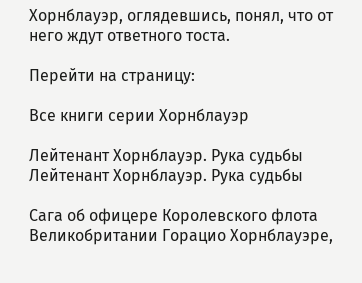Хорнблауэр, оглядевшись, понял, что от него ждут ответного тоста.

Перейти на страницу:

Все книги серии Хорнблауэр

Лейтенант Хорнблауэр. Рука судьбы
Лейтенант Хорнблауэр. Рука судьбы

Сага об офицере Королевского флота Великобритании Горацио Хорнблауэре,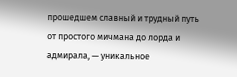прошедшем славный и трудный путь от простого мичмана до лорда и адмирала, — уникальное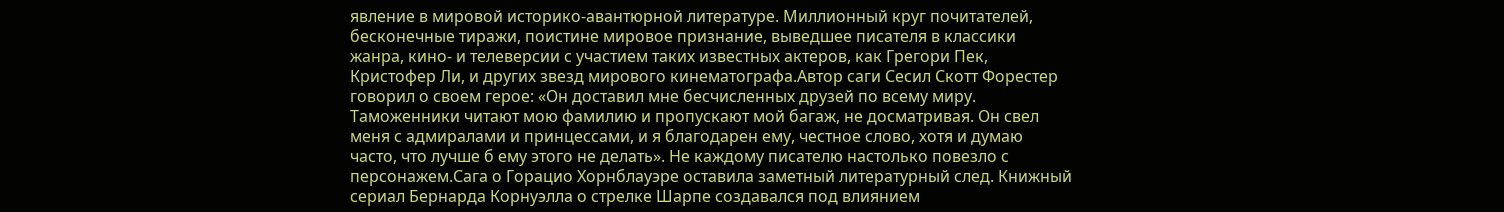явление в мировой историко-авантюрной литературе. Миллионный круг почитателей, бесконечные тиражи, поистине мировое признание, выведшее писателя в классики жанра, кино- и телеверсии с участием таких известных актеров, как Грегори Пек, Кристофер Ли, и других звезд мирового кинематографа.Автор саги Сесил Скотт Форестер говорил о своем герое: «Он доставил мне бесчисленных друзей по всему миру. Таможенники читают мою фамилию и пропускают мой багаж, не досматривая. Он свел меня с адмиралами и принцессами, и я благодарен ему, честное слово, хотя и думаю часто, что лучше б ему этого не делать». Не каждому писателю настолько повезло с персонажем.Сага о Горацио Хорнблауэре оставила заметный литературный след. Книжный сериал Бернарда Корнуэлла о стрелке Шарпе создавался под влиянием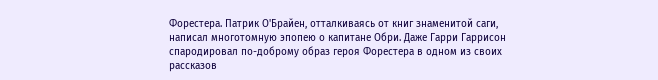Форестера. Патрик О'Брайен, отталкиваясь от книг знаменитой саги, написал многотомную эпопею о капитане Обри. Даже Гарри Гаррисон спародировал по-доброму образ героя Форестера в одном из своих рассказов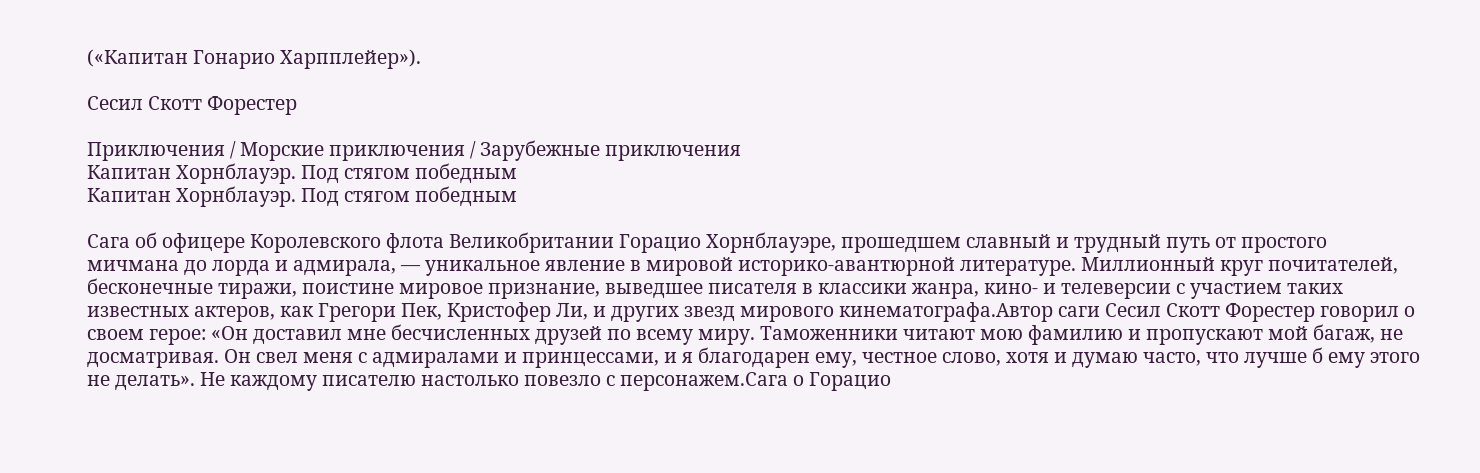(«Капитан Гонарио Харпплейер»).

Сесил Скотт Форестер

Приключения / Морские приключения / Зарубежные приключения
Капитан Хорнблауэр. Под стягом победным
Капитан Хорнблауэр. Под стягом победным

Сага об офицере Королевского флота Великобритании Горацио Хорнблауэре, прошедшем славный и трудный путь от простого мичмана до лорда и адмирала, — уникальное явление в мировой историко-авантюрной литературе. Миллионный круг почитателей, бесконечные тиражи, поистине мировое признание, выведшее писателя в классики жанра, кино- и телеверсии с участием таких известных актеров, как Грегори Пек, Кристофер Ли, и других звезд мирового кинематографа.Автор саги Сесил Скотт Форестер говорил о своем герое: «Он доставил мне бесчисленных друзей по всему миру. Таможенники читают мою фамилию и пропускают мой багаж, не досматривая. Он свел меня с адмиралами и принцессами, и я благодарен ему, честное слово, хотя и думаю часто, что лучше б ему этого не делать». Не каждому писателю настолько повезло с персонажем.Сага о Горацио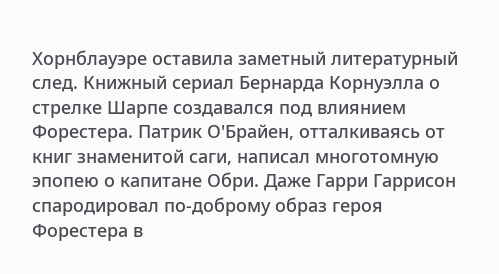Хорнблауэре оставила заметный литературный след. Книжный сериал Бернарда Корнуэлла о стрелке Шарпе создавался под влиянием Форестера. Патрик О'Брайен, отталкиваясь от книг знаменитой саги, написал многотомную эпопею о капитане Обри. Даже Гарри Гаррисон спародировал по-доброму образ героя Форестера в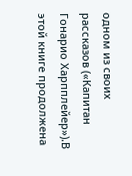одном из своих рассказов («Капитан Гонарио Харпплейер»).В этой книге продолжена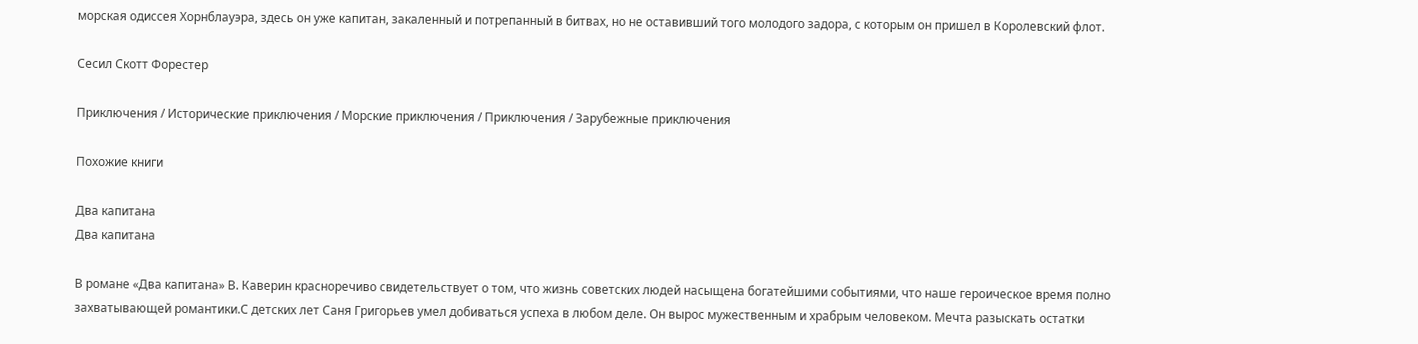морская одиссея Хорнблауэра, здесь он уже капитан, закаленный и потрепанный в битвах, но не оставивший того молодого задора, с которым он пришел в Королевский флот.

Сесил Скотт Форестер

Приключения / Исторические приключения / Морские приключения / Приключения / Зарубежные приключения

Похожие книги

Два капитана
Два капитана

В романе «Два капитана» В. Каверин красноречиво свидетельствует о том, что жизнь советских людей насыщена богатейшими событиями, что наше героическое время полно захватывающей романтики.С детских лет Саня Григорьев умел добиваться успеха в любом деле. Он вырос мужественным и храбрым человеком. Мечта разыскать остатки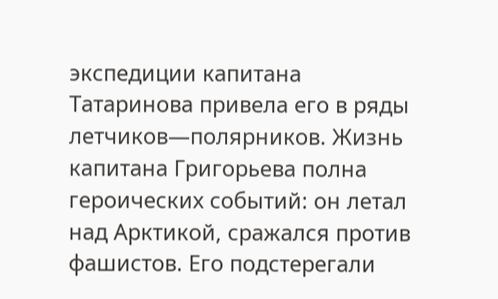экспедиции капитана Татаринова привела его в ряды летчиков—полярников. Жизнь капитана Григорьева полна героических событий: он летал над Арктикой, сражался против фашистов. Его подстерегали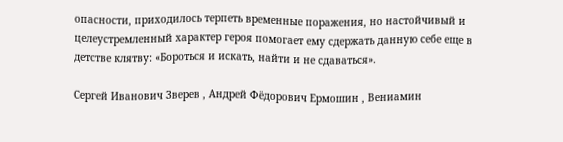опасности, приходилось терпеть временные поражения, но настойчивый и целеустремленный характер героя помогает ему сдержать данную себе еще в детстве клятву: «Бороться и искать, найти и не сдаваться».

Сергей Иванович Зверев , Андрей Фёдорович Ермошин , Вениамин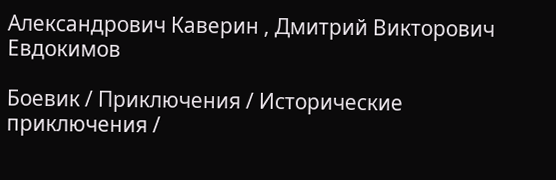Александрович Каверин , Дмитрий Викторович Евдокимов

Боевик / Приключения / Исторические приключения /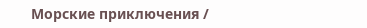Морские приключения /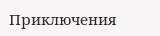Приключения